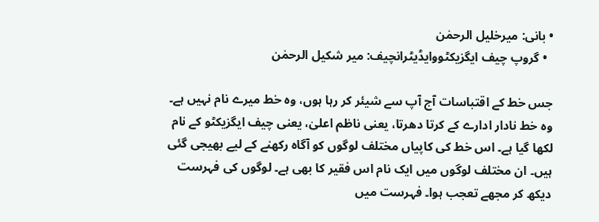• بانی: میرخلیل الرحمٰن
  • گروپ چیف ایگزیکٹووایڈیٹرانچیف: میر شکیل الرحمٰن

جس خط کے اقتباسات آج آپ سے شیئر کر رہا ہوں، وہ خط میرے نام نہیں ہے۔ وہ خط نادار ادارے کے کرتا دھرتا، یعنی ناظم اعلیٰ، یعنی چیف ایگزیکٹو کے نام لکھا گیا ہے۔ اس خط کی کاپیاں مختلف لوگوں کو آگاہ رکھنے کے لیے بھیجی گئی ہیں۔ ان مختلف لوگوں میں ایک نام اس فقیر کا بھی ہے۔ لوگوں کی فہرست دیکھ کر مجھے تعجب ہوا۔ فہرست میں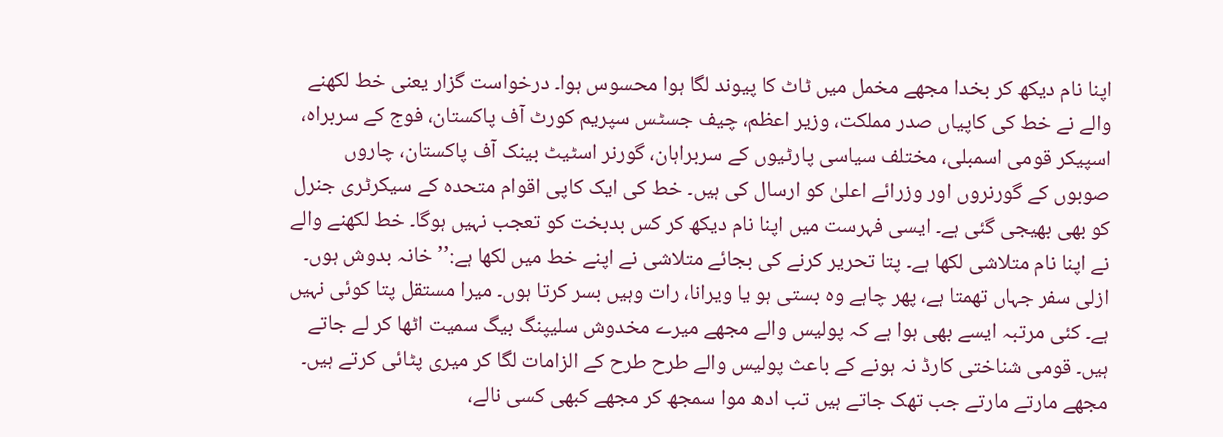اپنا نام دیکھ کر بخدا مجھے مخمل میں ٹاٹ کا پیوند لگا ہوا محسوس ہوا۔ درخواست گزار یعنی خط لکھنے والے نے خط کی کاپیاں صدر مملکت، وزیر اعظم، چیف جسٹس سپریم کورٹ آف پاکستان، فوج کے سربراہ، اسپیکر قومی اسمبلی، مختلف سیاسی پارٹیوں کے سربراہان، گورنر اسٹیٹ بینک آف پاکستان، چاروں صوبوں کے گورنروں اور وزرائے اعلیٰ کو ارسال کی ہیں۔ خط کی ایک کاپی اقوام متحدہ کے سیکرٹری جنرل کو بھی بھیجی گئی ہے۔ ایسی فہرست میں اپنا نام دیکھ کر کس بدبخت کو تعجب نہیں ہوگا۔ خط لکھنے والے نے اپنا نام متلاشی لکھا ہے۔ پتا تحریر کرنے کی بجائے متلاشی نے اپنے خط میں لکھا ہے:’’خانہ بدوش ہوں۔ ازلی سفر جہاں تھمتا ہے، پھر چاہے وہ بستی ہو یا ویرانا، رات وہیں بسر کرتا ہوں۔ میرا مستقل پتا کوئی نہیں ہے۔ کئی مرتبہ ایسے بھی ہوا ہے کہ پولیس والے مجھے میرے مخدوش سلیپنگ بیگ سمیت اٹھا کر لے جاتے ہیں۔ قومی شناختی کارڈ نہ ہونے کے باعث پولیس والے طرح طرح کے الزامات لگا کر میری پٹائی کرتے ہیں۔ مجھے مارتے مارتے جب تھک جاتے ہیں تب ادھ موا سمجھ کر مجھے کبھی کسی نالے،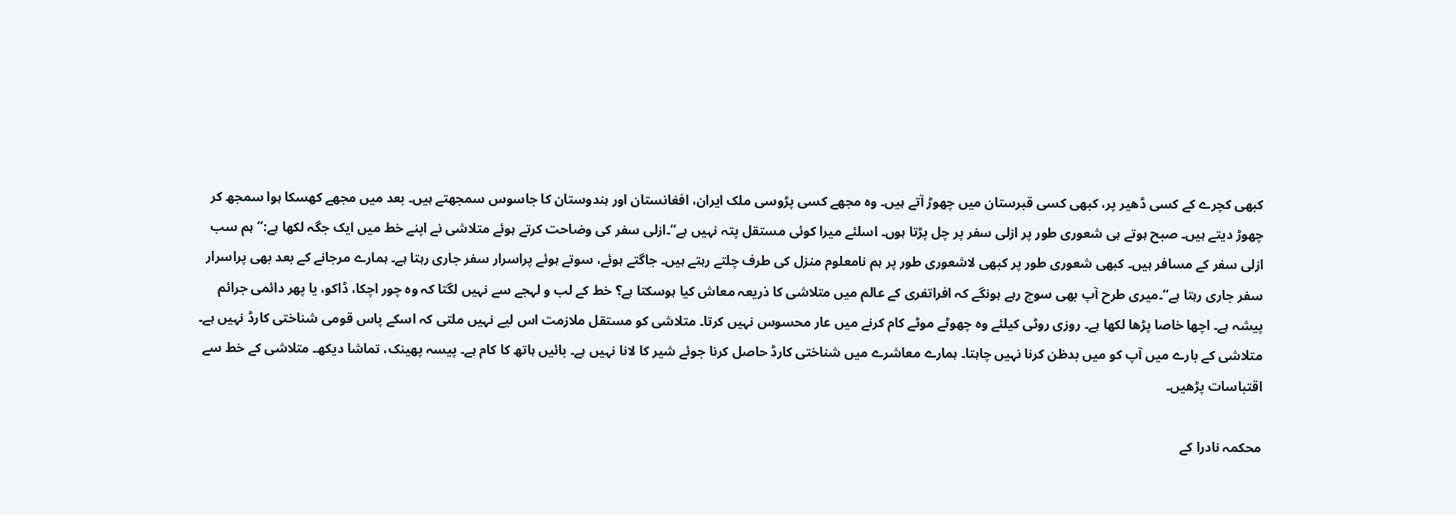کبھی کچرے کے کسی ڈھیر پر، کبھی کسی قبرستان میں چھوڑ آتے ہیں۔ وہ مجھے کسی پڑوسی ملک ایران، افغانستان اور ہندوستان کا جاسوس سمجھتے ہیں۔ بعد میں مجھے کھسکا ہوا سمجھ کر چھوڑ دیتے ہیں۔ صبح ہوتے ہی شعوری طور پر ازلی سفر پر چل پڑتا ہوں۔ اسلئے میرا کوئی مستقل پتہ نہیں ہے‘‘۔ازلی سفر کی وضاحت کرتے ہوئے متلاشی نے اپنے خط میں ایک جگہ لکھا ہے:’’ہم سب ازلی سفر کے مسافر ہیں۔ کبھی شعوری طور پر کبھی لاشعوری طور پر ہم نامعلوم منزل کی طرف چلتے رہتے ہیں۔ جاگتے ہوئے، سوتے ہوئے پراسرار سفر جاری رہتا ہے۔ ہمارے مرجانے کے بعد بھی پراسرار سفر جاری رہتا ہے‘‘۔میری طرح آپ بھی سوچ رہے ہونگے کہ افراتفری کے عالم میں متلاشی کا ذریعہ معاش کیا ہوسکتا ہے؟ خط کے لب و لہجے سے نہیں لگتا کہ وہ چور اچکا، ڈاکو، یا پھر دائمی جرائم پیشہ ہے۔ اچھا خاصا پڑھا لکھا ہے۔ روزی روٹی کیلئے وہ چھوٹے موٹے کام کرنے میں عار محسوس نہیں کرتا۔ متلاشی کو مستقل ملازمت اس لیے نہیں ملتی کہ اسکے پاس قومی شناختی کارڈ نہیں ہے۔ متلاشی کے بارے میں آپ کو میں بدظن کرنا نہیں چاہتا۔ ہمارے معاشرے میں شناختی کارڈ حاصل کرنا جوئے شیر کا لانا نہیں ہے۔ بائیں ہاتھ کا کام ہے۔ پیسہ پھینک، تماشا دیکھ۔ متلاشی کے خط سے اقتباسات پڑھیں۔

محکمہ نادرا کے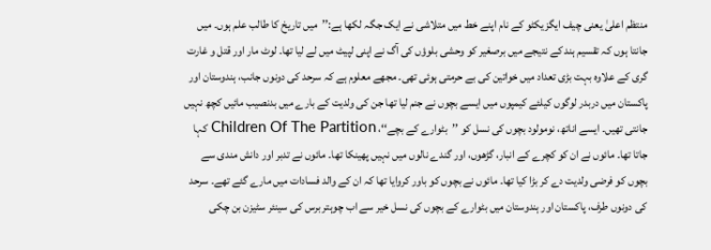منتظم اعلیٰ یعنی چیف ایگزیکٹو کے نام اپنے خط میں متلاشی نے ایک جگہ لکھا ہے:’’میں تاریخ کا طالب علم ہوں۔ میں جانتا ہوں کہ تقسیم ہند کے نتیجے میں برصغیر کو وحشی بلوؤں کی آگ نے اپنی لپیٹ میں لے لیا تھا۔ لوٹ مار اور قتل و غارت گری کے علاوہ بہت بڑی تعداد میں خواتین کی بے حرمتی ہوئی تھی۔ مجھے معلوم ہے کہ سرحد کی دونوں جانب، ہندوستان اور پاکستان میں دربدر لوگوں کیلئے کیمپوں میں ایسے بچوں نے جنم لیا تھا جن کی ولدیت کے بارے میں بدنصیب مائیں کچھ نہیں جانتی تھیں۔ ایسے اناتھ، نومولود بچوں کی نسل کو ’’بٹوارے کے بچے‘‘، Children Of The Partition کہا جاتا تھا۔ مائوں نے ان کو کچرے کے انبار، گڑھوں، اور گندے نالوں میں نہیں پھینکا تھا۔ مائوں نے تدبر اور دانش مندی سے بچوں کو فرضی ولدیت دے کر بڑا کیا تھا۔ مائوں نے بچوں کو باور کروایا تھا کہ ان کے والد فسادات میں مارے گئے تھے۔ سرحد کی دونوں طرف، پاکستان اور ہندوستان میں بٹوارے کے بچوں کی نسل خیر سے اب چوہتر برس کی سینئر سٹیزن بن چکی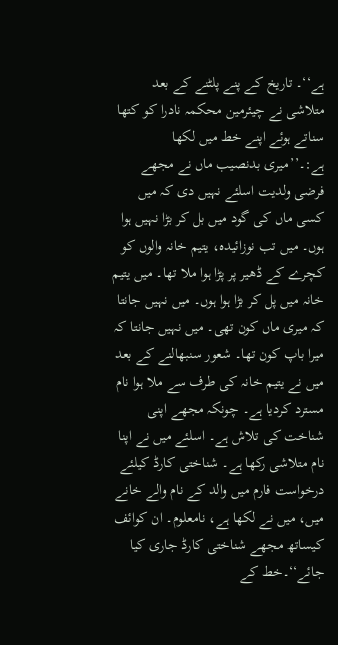ہے‘‘۔ تاریخ کے پنے پلٹنے کے بعد متلاشی نے چیئرمین محکمہ نادرا کو کتھا سناتے ہوئے اپنے خط میں لکھا ہے:۔’’میری بدنصیب ماں نے مجھے فرضی ولدیت اسلئے نہیں دی کہ میں کسی ماں کی گود میں بل کر بڑا نہیں ہوا ہوں۔ میں تب نوزائیدہ، یتیم خانہ والوں کو کچرے کے ڈھیر پر پڑا ہوا ملا تھا۔ میں یتیم خانہ میں پل کر بڑا ہوا ہوں۔ میں نہیں جانتا کہ میری ماں کون تھی۔ میں نہیں جانتا کہ میرا باپ کون تھا۔ شعور سنبھالنے کے بعد میں نے یتیم خانہ کی طرف سے ملا ہوا نام مسترد کردیا ہے۔ چونکہ مجھے اپنی شناخت کی تلاش ہے۔ اسلئے میں نے اپنا نام متلاشی رکھا ہے۔ شناختی کارڈ کیلئے درخواست فارم میں والد کے نام والے خانے میں، میں نے لکھا ہے، نامعلوم۔ ان کوائف کیساتھ مجھے شناختی کارڈ جاری کیا جائے‘‘۔خط کے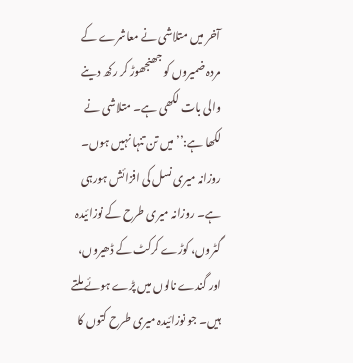آخر میں متلاشی نے معاشرے کے مردہ ضمیروں کو جھنجھوڑ کر رکھ دینے والی بات لکھی ہے۔ متلاشی نے لکھا ہے:’’میں تن تنہا نہیں ہوں۔ روزانہ میری نسل کی افزائش ہورہی ہے۔ روزانہ میری طرح کے نوزائیدہ گٹروں، کوڑے کرکٹ کے ڈھیروں، اور گندے نالوں میں پڑے ہوئے ملتے ہیں۔ جو نوزائیدہ میری طرح کتوں کا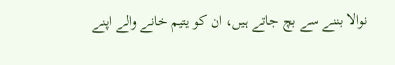نوالا بننے سے بچ جاتے ہیں، ان کو یتیم خانے والے اپنے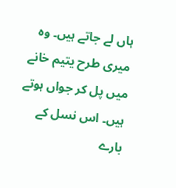ہاں لے جاتے ہیں۔ وہ میری طرح یتیم خانے میں پل کر جواں ہوتے ہیں۔ اس نسل کے بارے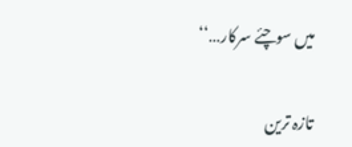میں سوچئے سرکار…‘‘

تازہ ترین